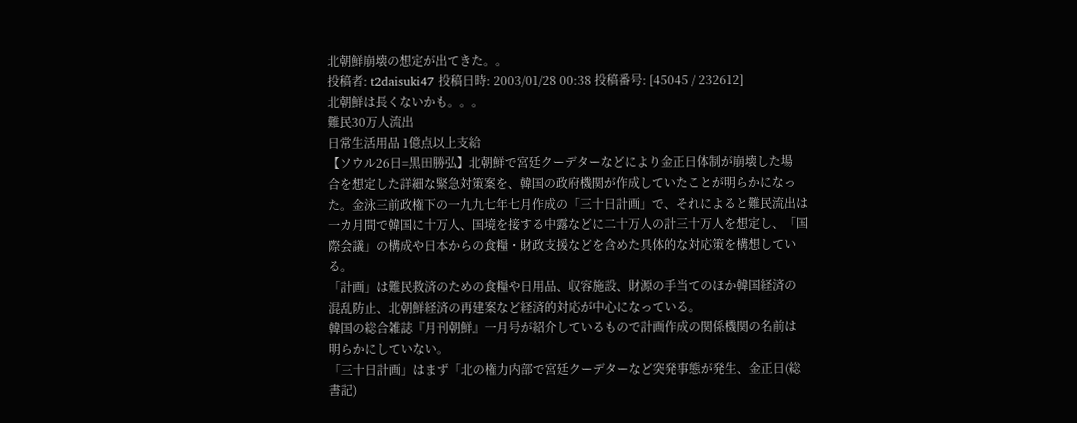北朝鮮崩壊の想定が出てきた。。
投稿者: t2daisuki47 投稿日時: 2003/01/28 00:38 投稿番号: [45045 / 232612]
北朝鮮は長くないかも。。。
難民30万人流出
日常生活用品 1億点以上支給
【ソウル26日=黒田勝弘】北朝鮮で宮廷クーデターなどにより金正日体制が崩壊した場
合を想定した詳細な緊急対策案を、韓国の政府機関が作成していたことが明らかになっ
た。金泳三前政権下の一九九七年七月作成の「三十日計画」で、それによると難民流出は
一カ月間で韓国に十万人、国境を接する中露などに二十万人の計三十万人を想定し、「国
際会議」の構成や日本からの食糧・財政支援などを含めた具体的な対応策を構想してい
る。
「計画」は難民救済のための食糧や日用品、収容施設、財源の手当てのほか韓国経済の
混乱防止、北朝鮮経済の再建案など経済的対応が中心になっている。
韓国の総合雑誌『月刊朝鮮』一月号が紹介しているもので計画作成の関係機関の名前は
明らかにしていない。
「三十日計画」はまず「北の権力内部で宮廷クーデターなど突発事態が発生、金正日(総
書記)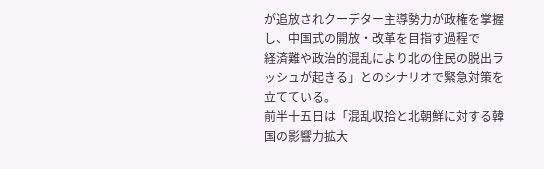が追放されクーデター主導勢力が政権を掌握し、中国式の開放・改革を目指す過程で
経済難や政治的混乱により北の住民の脱出ラッシュが起きる」とのシナリオで緊急対策を
立てている。
前半十五日は「混乱収拾と北朝鮮に対する韓国の影響力拡大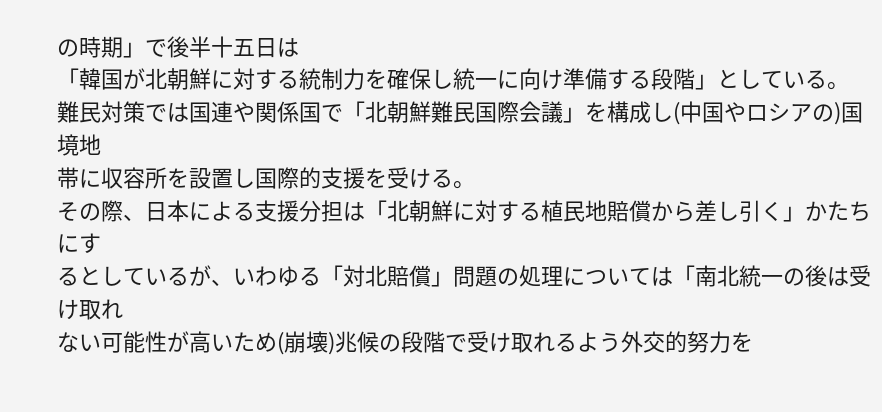の時期」で後半十五日は
「韓国が北朝鮮に対する統制力を確保し統一に向け準備する段階」としている。
難民対策では国連や関係国で「北朝鮮難民国際会議」を構成し(中国やロシアの)国境地
帯に収容所を設置し国際的支援を受ける。
その際、日本による支援分担は「北朝鮮に対する植民地賠償から差し引く」かたちにす
るとしているが、いわゆる「対北賠償」問題の処理については「南北統一の後は受け取れ
ない可能性が高いため(崩壊)兆候の段階で受け取れるよう外交的努力を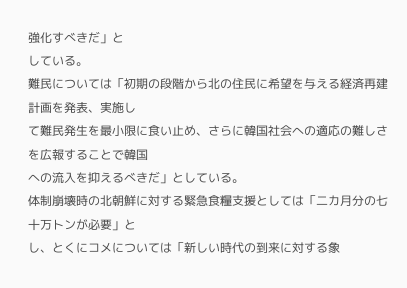強化すべきだ」と
している。
難民については「初期の段階から北の住民に希望を与える経済再建計画を発表、実施し
て難民発生を最小限に食い止め、さらに韓国社会への適応の難しさを広報することで韓国
への流入を抑えるべきだ」としている。
体制崩壊時の北朝鮮に対する緊急食糧支援としては「二カ月分の七十万トンが必要」と
し、とくにコメについては「新しい時代の到来に対する象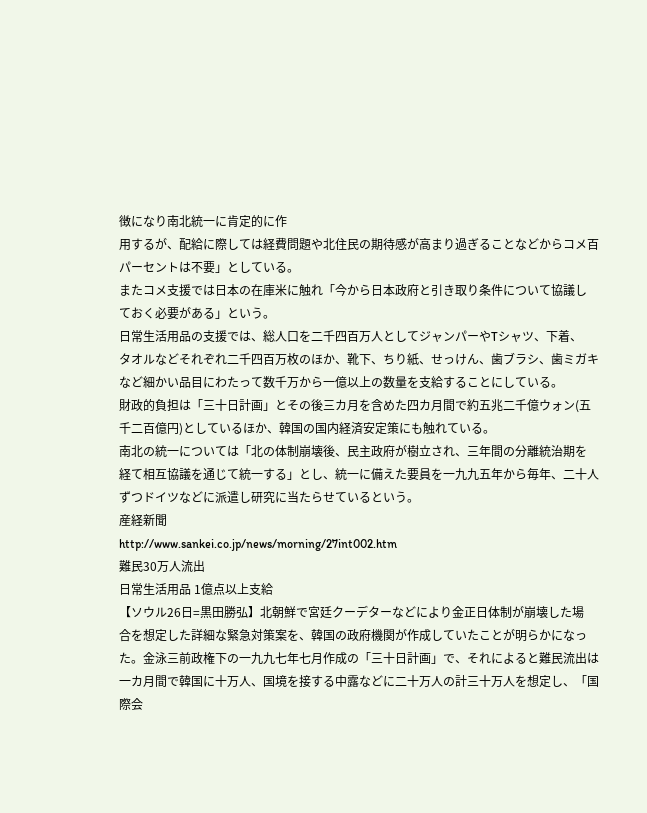徴になり南北統一に肯定的に作
用するが、配給に際しては経費問題や北住民の期待感が高まり過ぎることなどからコメ百
パーセントは不要」としている。
またコメ支援では日本の在庫米に触れ「今から日本政府と引き取り条件について協議し
ておく必要がある」という。
日常生活用品の支援では、総人口を二千四百万人としてジャンパーやTシャツ、下着、
タオルなどそれぞれ二千四百万枚のほか、靴下、ちり紙、せっけん、歯ブラシ、歯ミガキ
など細かい品目にわたって数千万から一億以上の数量を支給することにしている。
財政的負担は「三十日計画」とその後三カ月を含めた四カ月間で約五兆二千億ウォン(五
千二百億円)としているほか、韓国の国内経済安定策にも触れている。
南北の統一については「北の体制崩壊後、民主政府が樹立され、三年間の分離統治期を
経て相互協議を通じて統一する」とし、統一に備えた要員を一九九五年から毎年、二十人
ずつドイツなどに派遣し研究に当たらせているという。
産経新聞
http://www.sankei.co.jp/news/morning/27int002.htm
難民30万人流出
日常生活用品 1億点以上支給
【ソウル26日=黒田勝弘】北朝鮮で宮廷クーデターなどにより金正日体制が崩壊した場
合を想定した詳細な緊急対策案を、韓国の政府機関が作成していたことが明らかになっ
た。金泳三前政権下の一九九七年七月作成の「三十日計画」で、それによると難民流出は
一カ月間で韓国に十万人、国境を接する中露などに二十万人の計三十万人を想定し、「国
際会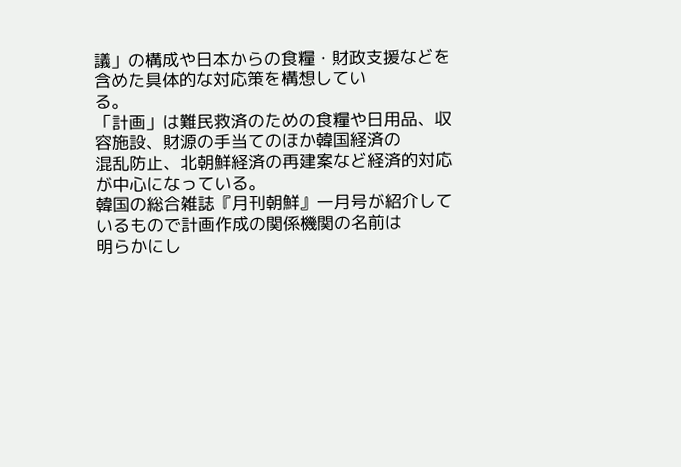議」の構成や日本からの食糧・財政支援などを含めた具体的な対応策を構想してい
る。
「計画」は難民救済のための食糧や日用品、収容施設、財源の手当てのほか韓国経済の
混乱防止、北朝鮮経済の再建案など経済的対応が中心になっている。
韓国の総合雑誌『月刊朝鮮』一月号が紹介しているもので計画作成の関係機関の名前は
明らかにし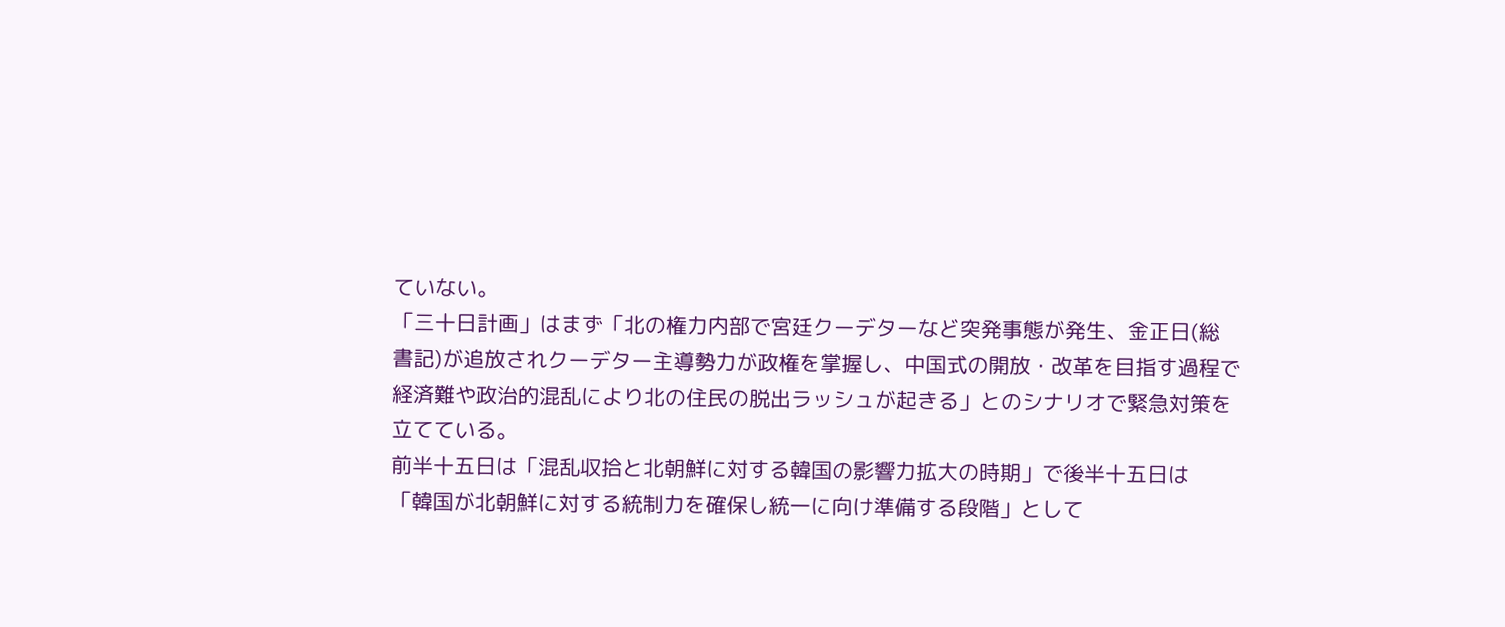ていない。
「三十日計画」はまず「北の権力内部で宮廷クーデターなど突発事態が発生、金正日(総
書記)が追放されクーデター主導勢力が政権を掌握し、中国式の開放・改革を目指す過程で
経済難や政治的混乱により北の住民の脱出ラッシュが起きる」とのシナリオで緊急対策を
立てている。
前半十五日は「混乱収拾と北朝鮮に対する韓国の影響力拡大の時期」で後半十五日は
「韓国が北朝鮮に対する統制力を確保し統一に向け準備する段階」として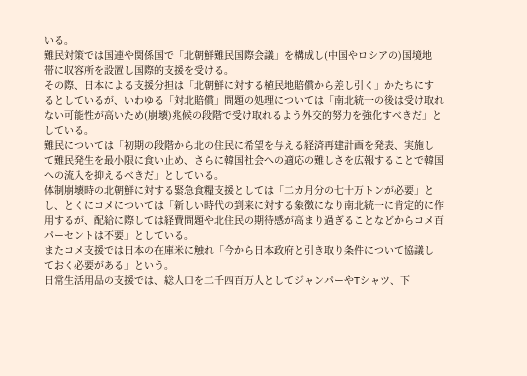いる。
難民対策では国連や関係国で「北朝鮮難民国際会議」を構成し(中国やロシアの)国境地
帯に収容所を設置し国際的支援を受ける。
その際、日本による支援分担は「北朝鮮に対する植民地賠償から差し引く」かたちにす
るとしているが、いわゆる「対北賠償」問題の処理については「南北統一の後は受け取れ
ない可能性が高いため(崩壊)兆候の段階で受け取れるよう外交的努力を強化すべきだ」と
している。
難民については「初期の段階から北の住民に希望を与える経済再建計画を発表、実施し
て難民発生を最小限に食い止め、さらに韓国社会への適応の難しさを広報することで韓国
への流入を抑えるべきだ」としている。
体制崩壊時の北朝鮮に対する緊急食糧支援としては「二カ月分の七十万トンが必要」と
し、とくにコメについては「新しい時代の到来に対する象徴になり南北統一に肯定的に作
用するが、配給に際しては経費問題や北住民の期待感が高まり過ぎることなどからコメ百
パーセントは不要」としている。
またコメ支援では日本の在庫米に触れ「今から日本政府と引き取り条件について協議し
ておく必要がある」という。
日常生活用品の支援では、総人口を二千四百万人としてジャンパーやTシャツ、下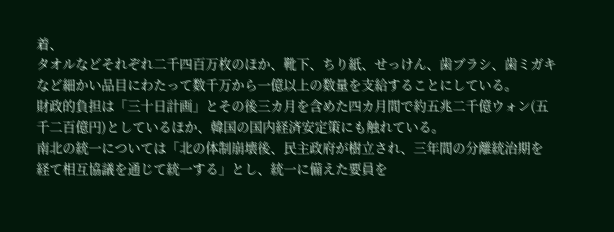着、
タオルなどそれぞれ二千四百万枚のほか、靴下、ちり紙、せっけん、歯ブラシ、歯ミガキ
など細かい品目にわたって数千万から一億以上の数量を支給することにしている。
財政的負担は「三十日計画」とその後三カ月を含めた四カ月間で約五兆二千億ウォン(五
千二百億円)としているほか、韓国の国内経済安定策にも触れている。
南北の統一については「北の体制崩壊後、民主政府が樹立され、三年間の分離統治期を
経て相互協議を通じて統一する」とし、統一に備えた要員を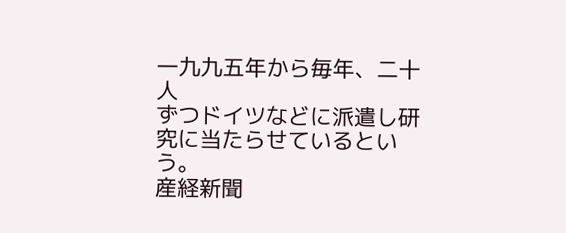一九九五年から毎年、二十人
ずつドイツなどに派遣し研究に当たらせているという。
産経新聞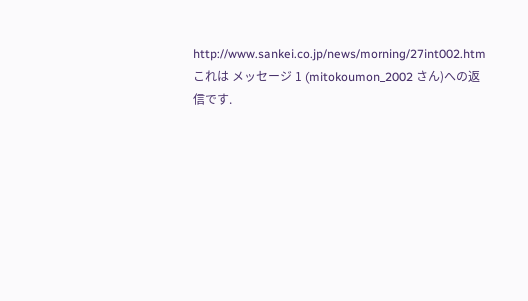http://www.sankei.co.jp/news/morning/27int002.htm
これは メッセージ 1 (mitokoumon_2002 さん)への返信です.